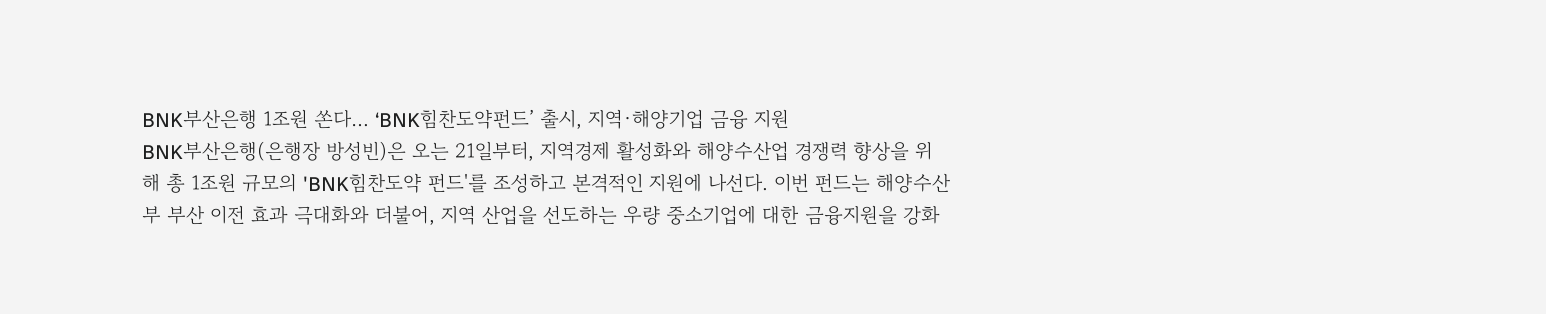BNK부산은행 1조원 쏜다… ‘BNK힘찬도약펀드’ 출시, 지역·해양기업 금융 지원
BNK부산은행(은행장 방성빈)은 오는 21일부터, 지역경제 활성화와 해양수산업 경쟁력 향상을 위해 총 1조원 규모의 'BNK힘찬도약 펀드'를 조성하고 본격적인 지원에 나선다. 이번 펀드는 해양수산부 부산 이전 효과 극대화와 더불어, 지역 산업을 선도하는 우량 중소기업에 대한 금융지원을 강화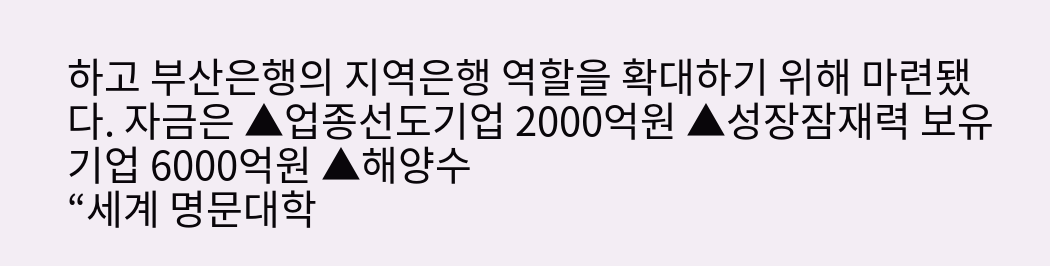하고 부산은행의 지역은행 역할을 확대하기 위해 마련됐다. 자금은 ▲업종선도기업 2000억원 ▲성장잠재력 보유기업 6000억원 ▲해양수
“세계 명문대학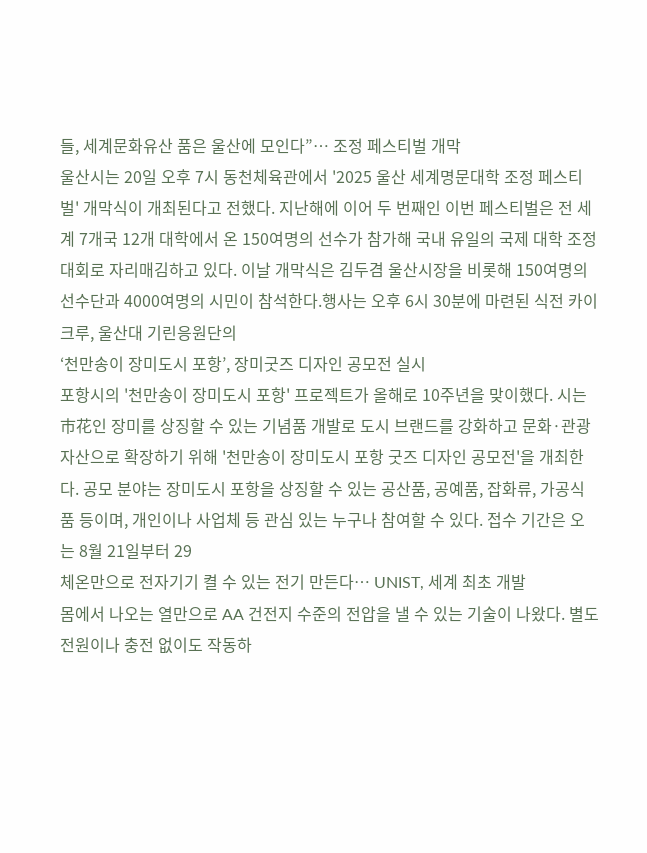들, 세계문화유산 품은 울산에 모인다”… 조정 페스티벌 개막
울산시는 20일 오후 7시 동천체육관에서 '2025 울산 세계명문대학 조정 페스티벌' 개막식이 개최된다고 전했다. 지난해에 이어 두 번째인 이번 페스티벌은 전 세계 7개국 12개 대학에서 온 150여명의 선수가 참가해 국내 유일의 국제 대학 조정대회로 자리매김하고 있다. 이날 개막식은 김두겸 울산시장을 비롯해 150여명의 선수단과 4000여명의 시민이 참석한다.행사는 오후 6시 30분에 마련된 식전 카이크루, 울산대 기린응원단의
‘천만송이 장미도시 포항’, 장미굿즈 디자인 공모전 실시
포항시의 '천만송이 장미도시 포항' 프로젝트가 올해로 10주년을 맞이했다. 시는 市花인 장미를 상징할 수 있는 기념품 개발로 도시 브랜드를 강화하고 문화·관광 자산으로 확장하기 위해 '천만송이 장미도시 포항 굿즈 디자인 공모전'을 개최한다. 공모 분야는 장미도시 포항을 상징할 수 있는 공산품, 공예품, 잡화류, 가공식품 등이며, 개인이나 사업체 등 관심 있는 누구나 참여할 수 있다. 접수 기간은 오는 8월 21일부터 29
체온만으로 전자기기 켤 수 있는 전기 만든다… UNIST, 세계 최초 개발
몸에서 나오는 열만으로 AA 건전지 수준의 전압을 낼 수 있는 기술이 나왔다. 별도 전원이나 충전 없이도 작동하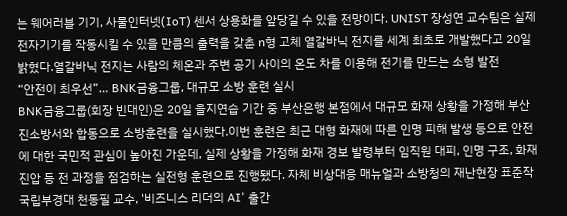는 웨어러블 기기, 사물인터넷(IoT) 센서 상용화를 앞당길 수 있을 전망이다. UNIST 장성연 교수팀은 실제 전자기기를 작동시킬 수 있을 만큼의 출력을 갖춘 n형 고체 열갈바닉 전지를 세계 최초로 개발했다고 20일 밝혔다.열갈바닉 전지는 사람의 체온과 주변 공기 사이의 온도 차를 이용해 전기를 만드는 소형 발전
“안전이 최우선”… BNK금융그룹, 대규모 소방 훈련 실시
BNK금융그룹(회장 빈대인)은 20일 을지연습 기간 중 부산은행 본점에서 대규모 화재 상황을 가정해 부산진소방서와 합동으로 소방훈련을 실시했다.이번 훈련은 최근 대형 화재에 따른 인명 피해 발생 등으로 안전에 대한 국민적 관심이 높아진 가운데, 실제 상황을 가정해 화재 경보 발령부터 임직원 대피, 인명 구조, 화재 진압 등 전 과정을 점검하는 실전형 훈련으로 진행됐다. 자체 비상대응 매뉴얼과 소방청의 재난현장 표준작
국립부경대 천동필 교수, '비즈니스 리더의 AI' 출간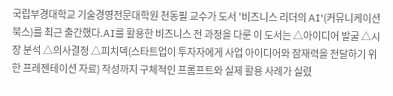국립부경대학교 기술경영전문대학원 천동필 교수가 도서 '비즈니스 리더의 AI'(커뮤니케이션북스)를 최근 출간했다.AI를 활용한 비즈니스 전 과정을 다룬 이 도서는 △아이디어 발굴 △시장 분석 △의사결정 △피치덱(스타트업이 투자자에게 사업 아이디어와 잠재력을 전달하기 위한 프레젠테이션 자료) 작성까지 구체적인 프롬프트와 실제 활용 사례가 실렸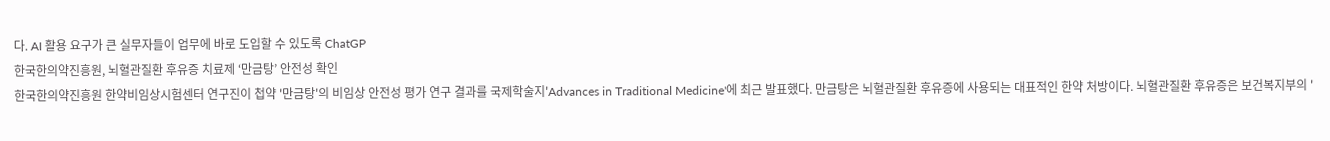다. AI 활용 요구가 큰 실무자들이 업무에 바로 도입할 수 있도록 ChatGP
한국한의약진흥원, 뇌혈관질환 후유증 치료제 ‘만금탕’ 안전성 확인
한국한의약진흥원 한약비임상시험센터 연구진이 첩약 '만금탕'의 비임상 안전성 평가 연구 결과를 국제학술지'Advances in Traditional Medicine'에 최근 발표했다. 만금탕은 뇌혈관질환 후유증에 사용되는 대표적인 한약 처방이다. 뇌혈관질환 후유증은 보건복지부의 '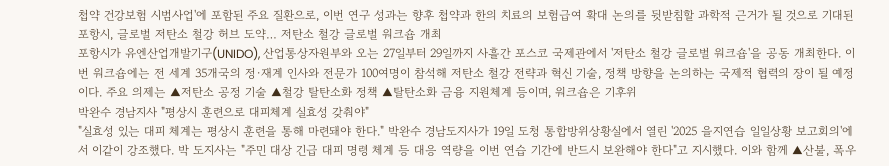첩약 건강보험 시범사업'에 포함된 주요 질환으로, 이번 연구 성과는 향후 첩약과 한의 치료의 보험급여 확대 논의를 뒷받침할 과학적 근거가 될 것으로 기대된
포항시, 글로벌 저탄소 철강 허브 도약… 저탄소 철강 글로벌 워크숍 개최
포항시가 유엔산업개발기구(UNIDO), 산업통상자원부와 오는 27일부터 29일까지 사흘간 포스코 국제관에서 '저탄소 철강 글로벌 워크숍'을 공동 개최한다. 이번 워크숍에는 전 세계 35개국의 정·재계 인사와 전문가 100여명이 참석해 저탄소 철강 전략과 혁신 기술, 정책 방향을 논의하는 국제적 협력의 장이 될 예정이다. 주요 의제는 ▲저탄소 공정 기술 ▲철강 탈탄소화 정책 ▲탈탄소화 금융 지원체계 등이며, 워크숍은 기후위
박완수 경남지사 "평상시 훈련으로 대피체계 실효성 갖춰야"
"실효성 있는 대피 체계는 평상시 훈련을 통해 마련돼야 한다." 박완수 경남도지사가 19일 도청 통합방위상황실에서 열린 '2025 을지연습 일일상황 보고회의'에서 이같이 강조했다. 박 도지사는 "주민 대상 긴급 대피 명령 체계 등 대응 역량을 이번 연습 기간에 반드시 보완해야 한다"고 지시했다. 이와 함께 ▲산불, 폭우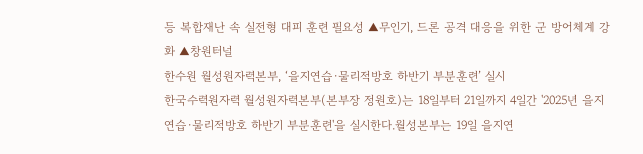등 복합재난 속 실전형 대피 훈련 필요성 ▲무인기, 드론 공격 대응을 위한 군 방어체계 강화 ▲창원터널
한수원 월성원자력본부, ‘을지연습·물리적방호 하반기 부분훈련’ 실시
한국수력원자력 월성원자력본부(본부장 정원호)는 18일부터 21일까지 4일간 '2025년 을지연습·물리적방호 하반기 부분훈련'을 실시한다.월성본부는 19일 을지연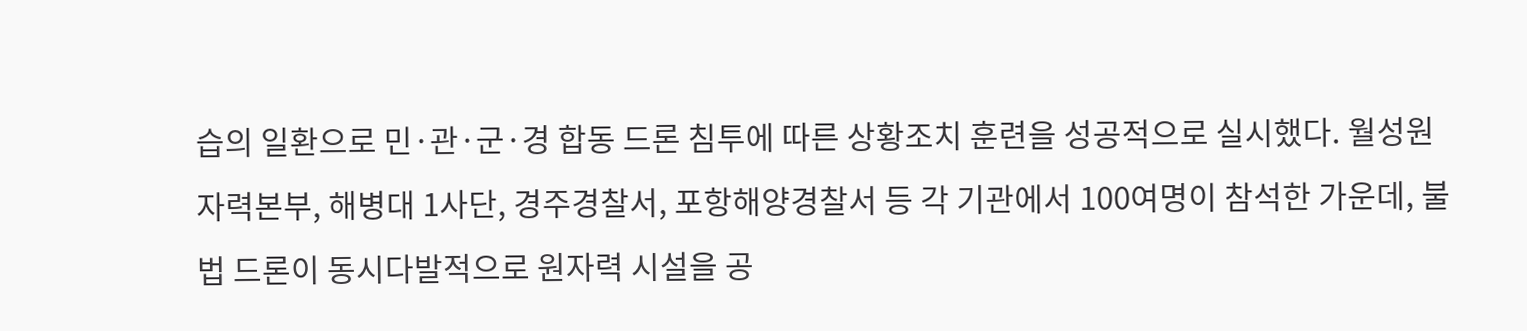습의 일환으로 민·관·군·경 합동 드론 침투에 따른 상황조치 훈련을 성공적으로 실시했다. 월성원자력본부, 해병대 1사단, 경주경찰서, 포항해양경찰서 등 각 기관에서 100여명이 참석한 가운데, 불법 드론이 동시다발적으로 원자력 시설을 공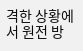격한 상황에서 원전 방